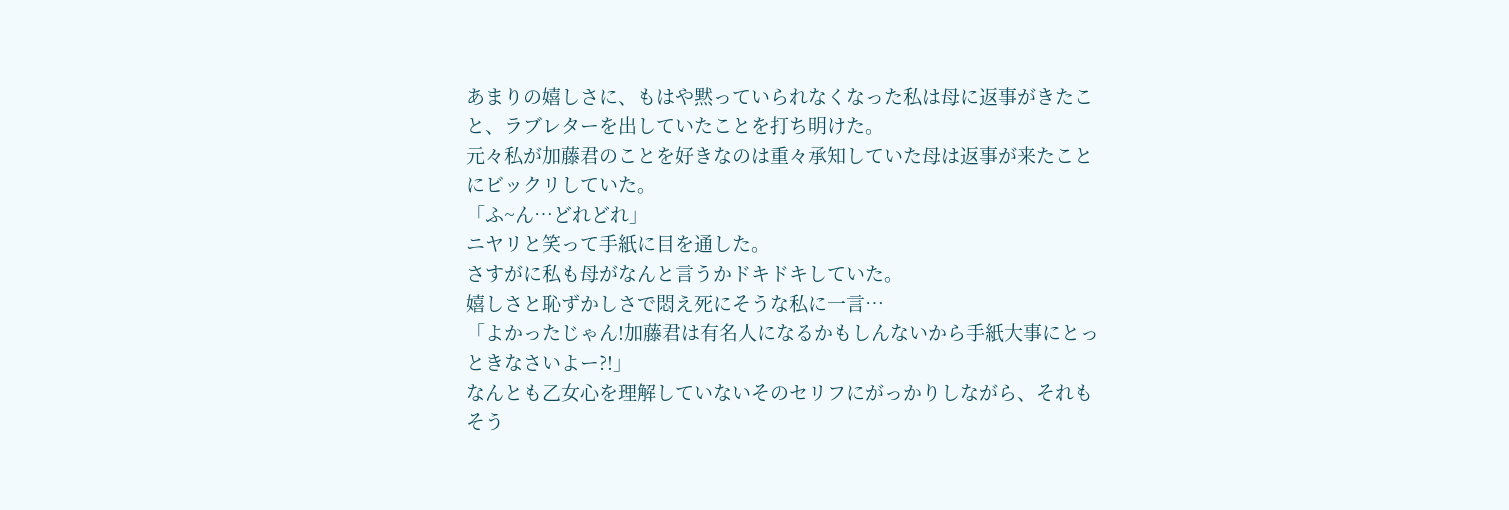あまりの嬉しさに、もはや黙っていられなくなった私は母に返事がきたこと、ラブレターを出していたことを打ち明けた。
元々私が加藤君のことを好きなのは重々承知していた母は返事が来たことにビックリしていた。
「ふ~ん…どれどれ」
ニヤリと笑って手紙に目を通した。
さすがに私も母がなんと言うかドキドキしていた。
嬉しさと恥ずかしさで悶え死にそうな私に一言…
「よかったじゃん!加藤君は有名人になるかもしんないから手紙大事にとっときなさいよー?!」
なんとも乙女心を理解していないそのセリフにがっかりしながら、それもそう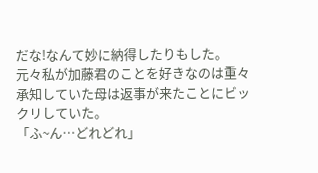だな!なんて妙に納得したりもした。
元々私が加藤君のことを好きなのは重々承知していた母は返事が来たことにビックリしていた。
「ふ~ん…どれどれ」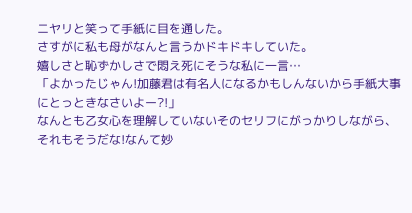ニヤリと笑って手紙に目を通した。
さすがに私も母がなんと言うかドキドキしていた。
嬉しさと恥ずかしさで悶え死にそうな私に一言…
「よかったじゃん!加藤君は有名人になるかもしんないから手紙大事にとっときなさいよー?!」
なんとも乙女心を理解していないそのセリフにがっかりしながら、それもそうだな!なんて妙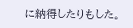に納得したりもした。